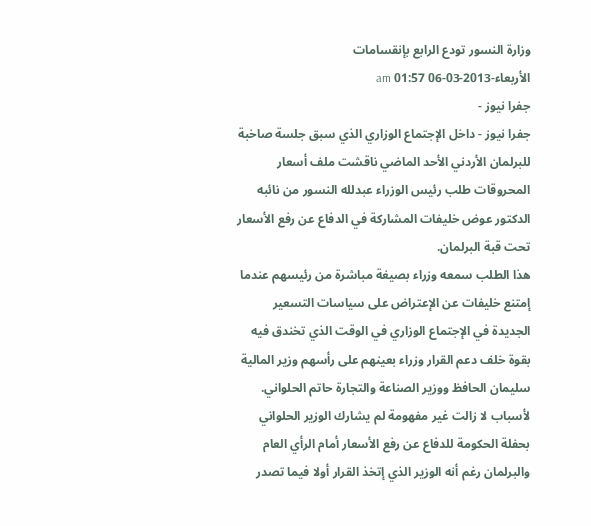وزارة النسور تودع الرابع بإنقسامات
الأربعاء-2013-03-06 01:57 am
جفرا نيوز -
جفرا نيوز - داخل الإجتماع الوزاري الذي سبق جلسة صاخبة للبرلمان الأردني الأحد الماضي ناقشت ملف أسعار المحروقات طلب رئيس الوزراء عبدلله النسور من نائبه الدكتور عوض خليفات المشاركة في الدفاع عن رفع الأسعار تحت قبة البرلمان.
هذا الطلب سمعه وزراء بصيغة مباشرة من رئيسهم عندما إمتنع خليفات عن الإعتراض على سياسات التسعير الجديدة في الإجتماع الوزاري في الوقت الذي تخندق فيه بقوة خلف دعم القرار وزراء بعينهم على رأسهم وزير المالية سليمان الحافظ ووزير الصناعة والتجارة حاتم الحلواني.
لأسباب لا زالت غير مفهومة لم يشارك الوزير الحلواني بحفلة الحكومة للدفاع عن رفع الأسعار أمام الرأي العام والبرلمان رغم أنه الوزير الذي إتخذ القرار أولا فيما تصدر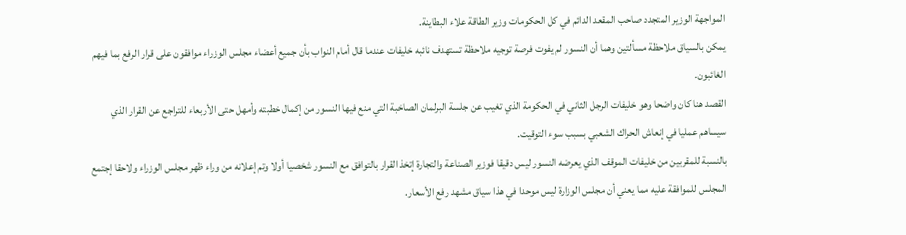المواجهة الوزير المتجدد صاحب المقعد الدائم في كل الحكومات وزير الطاقة علاء البطاينة.
يمكن بالسياق ملاحظة مسألتين وهما أن النسور لم يفوت فرصة توجيه ملاحظة تستهدف نائبه خليفات عندما قال أمام النواب بأن جميع أعضاء مجلس الوزراء موافقون على قرار الرفع بما فيهم الغائبون.
القصد هنا كان واضحا وهو خليفات الرجل الثاني في الحكومة الذي تغيب عن جلسة البرلمان الصاخبة التي منع فيها النسور من إكمال خطبته وأمهل حتى الأربعاء للتراجع عن القرار الذي سيساهم عمليا في إنعاش الحراك الشعبي بسبب سوء التوقيت.
بالنسبة للمقربين من خليفات الموقف الذي يعرضه النسور ليس دقيقا فوزير الصناعة والتجارة إتخذ القرار بالتوافق مع النسور شخصيا أولا وتم إعلانه من وراء ظهر مجلس الوزراء ولاحقا إجتمع المجلس للموافقة عليه مما يعني أن مجلس الوزارة ليس موحدا في هذا سياق مشهد رفع الأسعار.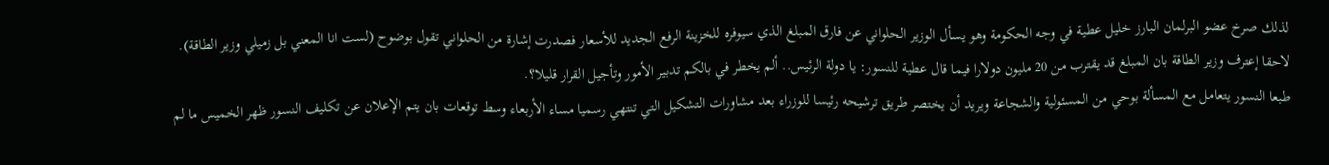لذلك صرخ عضو البرلمان البارز خليل عطية في وجه الحكومة وهو يسأل الوزير الحلواني عن فارق المبلغ الذي سيوفره للخزينة الرفع الجديد للأسعار فصدرت إشارة من الحلواني تقول بوضوح (لست انا المعني بل زميلي وزير الطاقة).
لاحقا إعترف وزير الطاقة بان المبلغ قد يقترب من 20 مليون دولارا فيما قال عطية للنسور: يا دولة الرئيس.. ألم يخطر في بالكم تدبير الأمور وتأجيل القرار قليلا؟.
طبعا النسور يتعامل مع المسألة بوحي من المسئولية والشجاعة ويريد أن يختصر طريق ترشيحه رئيسا للوزراء بعد مشاورات التشكيل التي تنتهي رسميا مساء الأربعاء وسط توقعات بان يتم الإعلان عن تكليف النسور ظهر الخميس ما لم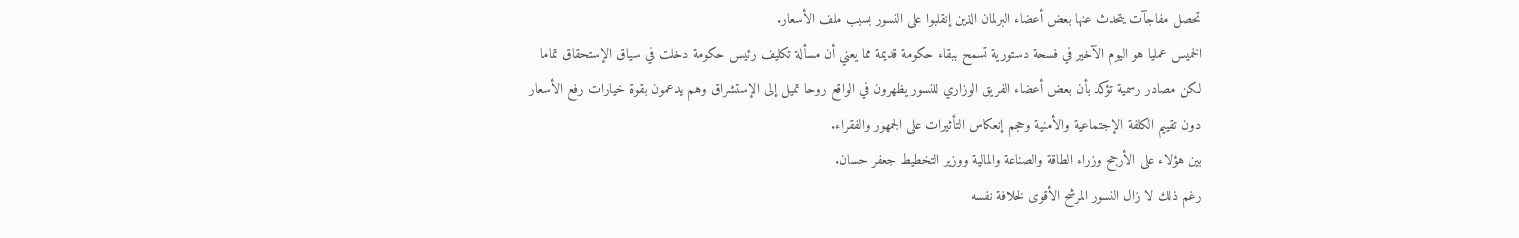تحصل مفاجآت يتحدث عنها بعض أعضاء البرلمان الذين إنقلبوا على النسور بسبب ملف الأسعار.
الخميس عمليا هو اليوم الآخير في فسحة دستورية تسمح ببقاء حكومة قديمة مما يعني أن مسألة تكليف رئيس حكومة دخلت في سياق الإستحقاق تماما لكن مصادر رسمية تؤكد بأن بعض أعضاء الفريق الوزاري للنسور يظهرون في الواقع روحا تميل إلى الإستشراق وهم يدعمون بقوة خيارات رفع الأسعار دون تقييم الكلفة الإجتماعية والأمنية وحجم إنعكاس التأثيرات على الجمهور والفقراء.
بين هؤلاء على الأرجح وزراء الطاقة والصناعة والمالية ووزير التخطيط جعفر حسان.
رغم ذلك لا زال النسور المرشح الأقوى لخلافة نفسه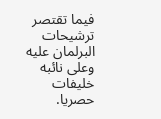فيما تقتصر ترشيحات البرلمان عليه وعلى نائبه خليفات حصريا.